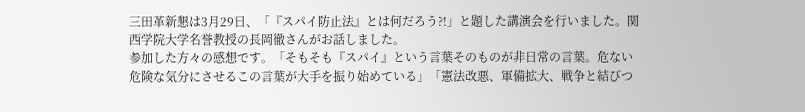三田革新懇は3月29日、「『スパイ防止法』とは何だろう?!」と題した講演会を行いました。関西学院大学名誉教授の長岡徹さんがお話しました。
参加した方々の感想です。「そもそも『スパイ』という言葉そのものが非日常の言葉。危ない危険な気分にさせるこの言葉が大手を振り始めている」「憲法改悪、軍備拡大、戦争と結びつ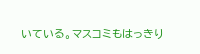いている。マスコミもはっきり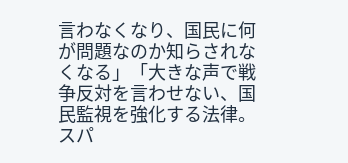言わなくなり、国民に何が問題なのか知らされなくなる」「大きな声で戦争反対を言わせない、国民監視を強化する法律。スパ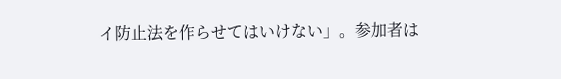イ防止法を作らせてはいけない」。参加者は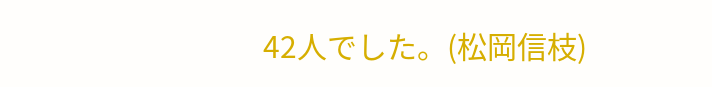42人でした。(松岡信枝)